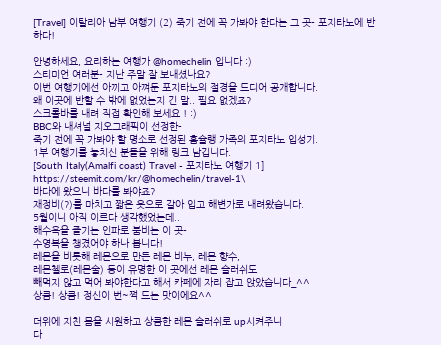[Travel] 이탈리아 남부 여행기 (2) 죽기 전에 꼭 가봐야 한다는 그 곳- 포지타노에 반하다!

안녕하세요, 요리하는 여행가 @homechelin 입니다 :)
스티미언 여러분- 지난 주말 잘 보내셨나요?
이번 여행기에선 아끼고 아껴둔 포지타노의 절경을 드디어 공개합니다.
왜 이곳에 반할 수 밖에 없었는지 긴 말.. 필요 없겠죠?
스크롤바를 내려 직접 확인해 보세요 ! :)
BBC와 내셔널 지오그래픽이 선정한-
죽기 전에 꼭 가봐야 할 명소로 선정된 홈슐랭 가족의 포지타노 입성기.
1부 여행기를 놓치신 분들을 위해 링크 남깁니다.
[South Italy(Amalfi coast) Travel - 포지타노 여행기 1]
https://steemit.com/kr/@homechelin/travel-1\
바다에 왔으니 바다를 봐야죠?
재정비(?)를 마치고 짧은 옷으로 갈아 입고 해변가로 내려왔습니다.
5월이니 아직 이르다 생각했었는데..
해수욕을 즐기는 인파로 붐비는 이 곳-
수영복을 챙겼어야 하나 봅니다!
레몬을 비롯해 레몬으로 만든 레몬 비누, 레몬 향수,
레몬첼로(레몬술) 등이 유명한 이 곳에선 레몬 슬러쉬도
빼먹지 않고 먹어 봐야한다고 해서 카페에 자리 잡고 앉았습니다_^^
상큼! 상큼! 정신이 번~쩍 드는 맛이에요^^

더위에 지친 몸을 시원하고 상큼한 레몬 슬러쉬로 up시켜주니
다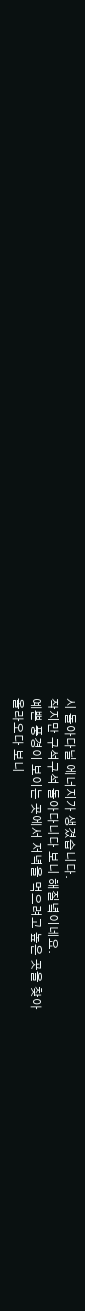시 돌아다닐 에너지가 생겼습니다.
작지만 구석구석 돌아다니다 보니 해질녘이네요.
예쁜 풍경이 보이는 곳에서 저녁을 먹으려고 높은 곳을 찾아
올라오다 보니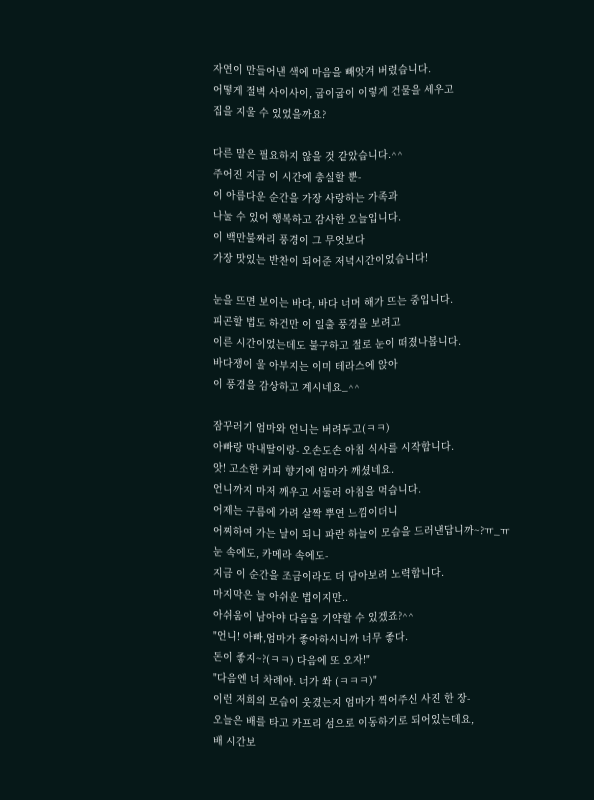자연이 만들어낸 색에 마음을 빼앗겨 버렸습니다.
어떻게 절벽 사이사이, 굽이굽이 이렇게 건물을 세우고
집을 지울 수 있었을까요?

다른 말은 필요하지 않을 것 같았습니다.^^
주어진 지금 이 시간에 충실할 뿐-
이 아름다운 순간을 가장 사랑하는 가족과
나눌 수 있어 행복하고 감사한 오늘입니다.
이 백만불짜리 풍경이 그 무엇보다
가장 맛있는 반찬이 되어준 저녁시간이었습니다!

눈을 뜨면 보이는 바다, 바다 너머 해가 뜨는 중입니다.
피곤할 법도 하건만 이 일출 풍경을 보려고
이른 시간이었는데도 불구하고 절로 눈이 떠졌나봅니다.
바다쟁이 울 아부지는 이미 테라스에 앉아
이 풍경을 감상하고 계시네요_^^

잠꾸러기 엄마와 언니는 버려두고(ㅋㅋ)
아빠랑 막내딸이랑- 오손도손 아침 식사를 시작합니다.
앗! 고소한 커피 향기에 엄마가 깨셨네요.
언니까지 마저 깨우고 서둘러 아침을 먹습니다.
어제는 구름에 가려 살짝 뿌연 느낌이더니
어찌하여 가는 날이 되니 파란 하늘이 모습을 드러낸답니까~?ㅠ_ㅠ
눈 속에도, 카메라 속에도-
지금 이 순간을 조금이라도 더 담아보려 노력합니다.
마지막은 늘 아쉬운 법이지만..
아쉬움이 남아야 다음을 기약할 수 있겠죠?^^
"언니! 아빠,엄마가 좋아하시니까 너무 좋다.
돈이 좋지~?(ㅋㅋ) 다음에 또 오자!"
"다음엔 너 차례야. 너가 쏴 (ㅋㅋㅋ)"
이런 저희의 모습이 웃겼는지 엄마가 찍어주신 사진 한 장-
오늘은 배를 타고 카프리 섬으로 이동하기로 되어있는데요,
배 시간보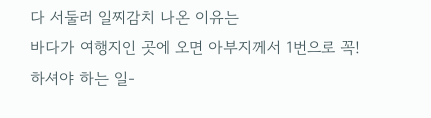다 서둘러 일찌감치 나온 이유는
바다가 여행지인 곳에 오면 아부지께서 1번으로 꼭! 하셔야 하는 일-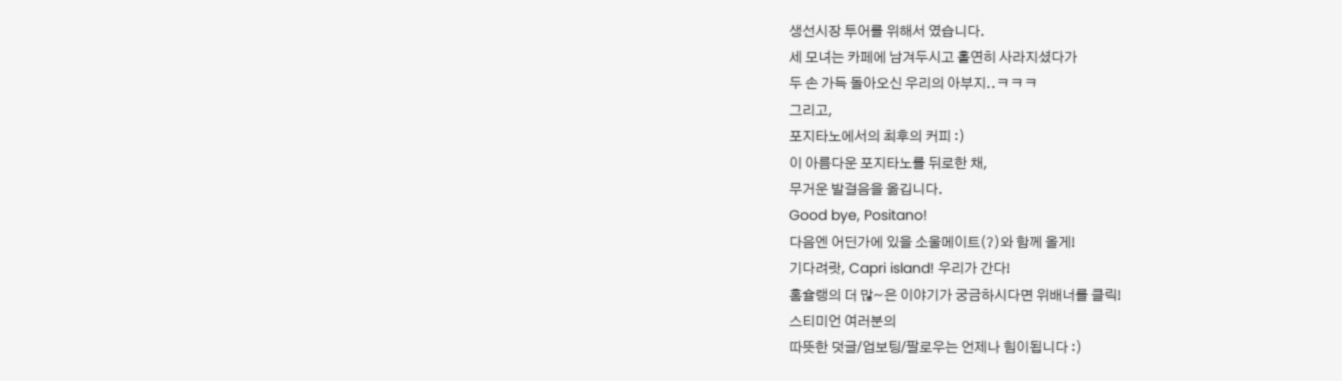생선시장 투어를 위해서 였습니다.
세 모녀는 카페에 남겨두시고 홀연히 사라지셨다가
두 손 가득 돌아오신 우리의 아부지..ㅋㅋㅋ
그리고,
포지타노에서의 최후의 커피 :)
이 아름다운 포지타노를 뒤로한 채,
무거운 발걸음을 옮깁니다.
Good bye, Positano!
다음엔 어딘가에 있을 소울메이트(?)와 함께 올게!
기다려랏, Capri island! 우리가 간다!
홈슐랭의 더 많~은 이야기가 궁금하시다면 위배너를 클릭!
스티미언 여러분의
따뜻한 덧글/업보팅/팔로우는 언제나 힘이됩니다 :)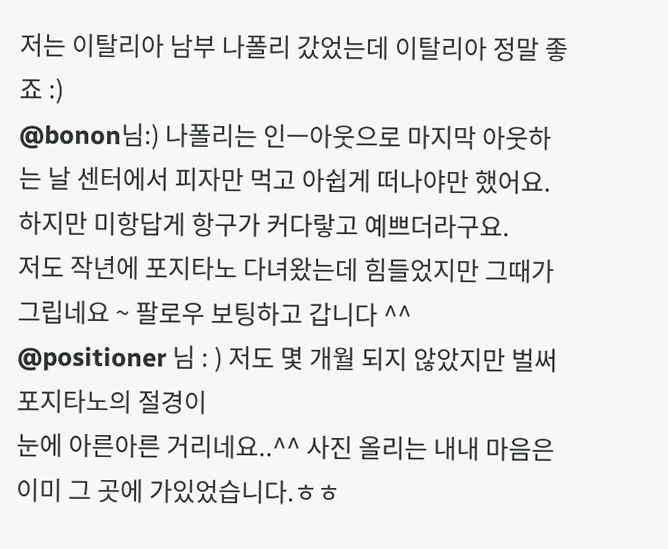저는 이탈리아 남부 나폴리 갔었는데 이탈리아 정말 좋죠 :)
@bonon님:) 나폴리는 인ㅡ아웃으로 마지막 아웃하는 날 센터에서 피자만 먹고 아쉽게 떠나야만 했어요. 하지만 미항답게 항구가 커다랗고 예쁘더라구요.
저도 작년에 포지타노 다녀왔는데 힘들었지만 그때가 그립네요 ~ 팔로우 보팅하고 갑니다 ^^
@positioner 님 : ) 저도 몇 개월 되지 않았지만 벌써 포지타노의 절경이
눈에 아른아른 거리네요..^^ 사진 올리는 내내 마음은 이미 그 곳에 가있었습니다.ㅎㅎ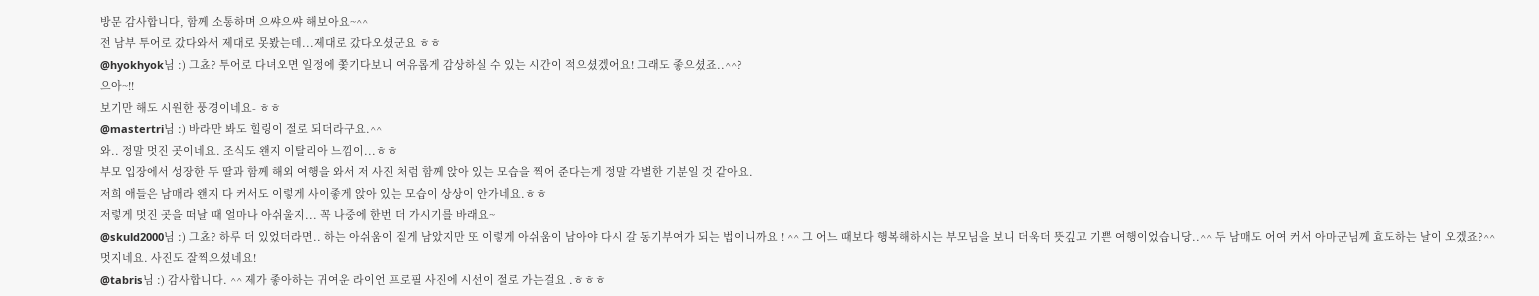방문 감사합니다, 함께 소통하며 으쌰으쌰 해보아요~^^
전 남부 투어로 갔다와서 제대로 못봤는데...제대로 갔다오셨군요 ㅎㅎ
@hyokhyok님 :) 그쵸? 투어로 다녀오면 일정에 쫓기다보니 여유롭게 감상하실 수 있는 시간이 적으셨겠어요! 그래도 좋으셨죠..^^?
으아~!!
보기만 해도 시원한 풍경이네요- ㅎㅎ
@mastertri님 :) 바라만 봐도 힐링이 절로 되더라구요.^^
와.. 정말 멋진 곳이네요. 조식도 왠지 이탈리아 느낌이...ㅎㅎ
부모 입장에서 성장한 두 딸과 함께 해외 여행을 와서 저 사진 처럼 함께 앉아 있는 모습을 찍어 준다는게 정말 각별한 기분일 것 같아요.
저희 애들은 남매라 왠지 다 커서도 이렇게 사이좋게 앉아 있는 모습이 상상이 안가네요.ㅎㅎ
저렇게 멋진 곳을 떠날 때 얼마나 아쉬울지... 꼭 나중에 한번 더 가시기를 바래요~
@skuld2000님 :) 그쵸? 하루 더 있었더라면.. 하는 아쉬움이 짙게 남았지만 또 이렇게 아쉬움이 남아야 다시 갈 동기부여가 되는 법이니까요 ! ^^ 그 어느 때보다 행복해하시는 부모님을 보니 더욱더 뜻깊고 기쁜 여행이었습니당..^^ 두 남매도 어여 커서 아마군님께 효도하는 날이 오겠죠?^^
멋지네요. 사진도 잘찍으셨네요!
@tabris님 :) 감사합니다. ^^ 제가 좋아하는 귀여운 라이언 프로필 사진에 시선이 절로 가는걸요 .ㅎㅎㅎ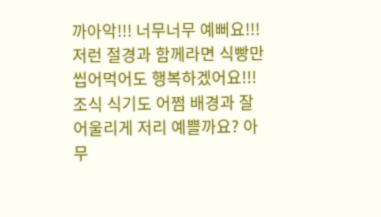까아악!!! 너무너무 예뻐요!!!
저런 절경과 함께라면 식빵만 씹어먹어도 행복하겠어요!!!
조식 식기도 어쩜 배경과 잘 어울리게 저리 예쁠까요? 아무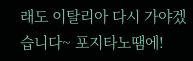래도 이탈리아 다시 가야겠습니다~ 포지타노땜에!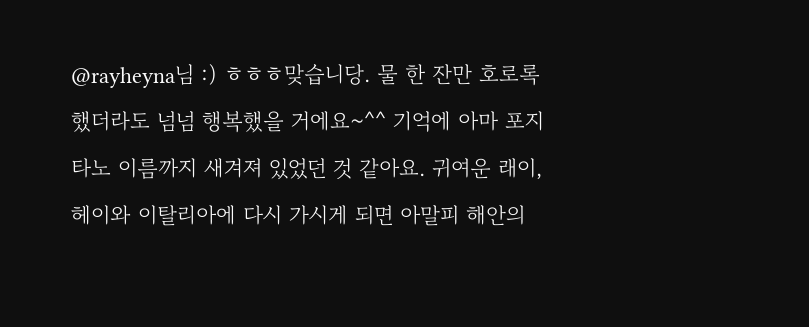@rayheyna님 :) ㅎㅎㅎ맞습니당. 물 한 잔만 호로록 했더라도 넘넘 행복했을 거에요~^^ 기억에 아마 포지타노 이름까지 새겨져 있었던 것 같아요. 귀여운 래이, 헤이와 이탈리아에 다시 가시게 되면 아말피 해안의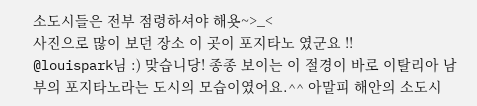소도시들은 전부 점령하셔야 해욧~>_<
사진으로 많이 보던 장소 이 곳이 포지타노 였군요 !!
@louispark님 :) 맞습니당! 종종 보이는 이 절경이 바로 이탈리아 남부의 포지타노라는 도시의 모습이였어요.^^ 아말피 해안의 소도시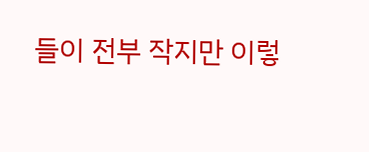들이 전부 작지만 이렇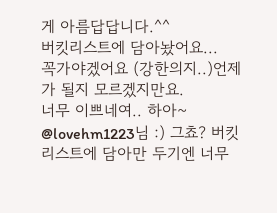게 아름답답니다.^^
버킷리스트에 담아놨어요...
꼭가야겠어요 (강한의지..)언제가 될지 모르겠지만요.
너무 이쁘네여.. 하아~
@lovehm1223님 :) 그쵸? 버킷리스트에 담아만 두기엔 너무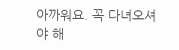아까워요. 꼭 다녀오셔야 해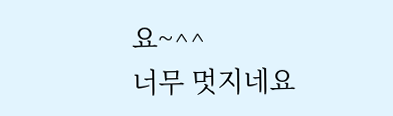요~^^
너무 멋지네요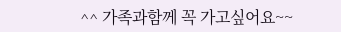^^ 가족과함께 꼭 가고싶어요~~